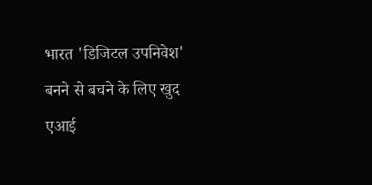भारत 'डिजिटल उपनिवेश' बनने से बचने के लिए खुद एआई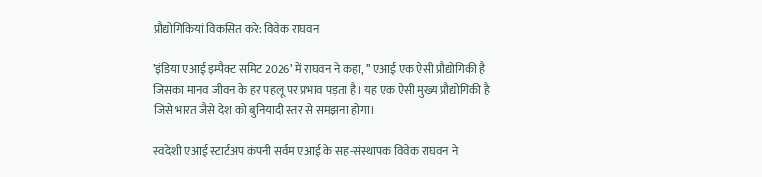प्रौद्योगिकियां विकसित करे: विवेक राघवन

’इंडिया एआई इम्पैक्ट समिट 2026’ में राघवन ने कहा, ’’ एआई एक ऐसी प्रौद्योगिकी है जिसका मानव जीवन के हर पहलू पर प्रभाव पड़ता है। यह एक ऐसी मुख्य प्रौद्योगिकी है जिसे भारत जैसे देश को बुनियादी स्तर से समझना होगा।

स्वदेशी एआई स्टार्टअप कंपनी सर्वम एआई के सह-संस्थापक विवेक राघवन ने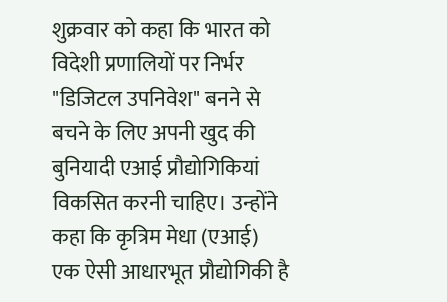शुक्रवार को कहा कि भारत को विदेशी प्रणालियों पर निर्भर "डिजिटल उपनिवेश" बनने से बचने के लिए अपनी खुद की बुनियादी एआई प्रौद्योगिकियां विकसित करनी चाहिए। उन्होंने कहा कि कृत्रिम मेधा (एआई) एक ऐसी आधारभूत प्रौद्योगिकी है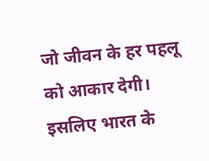जो जीवन के हर पहलू को आकार देगी। इसलिए भारत के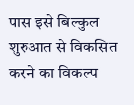पास इसे बिल्कुल शुरुआत से विकसित करने का विकल्प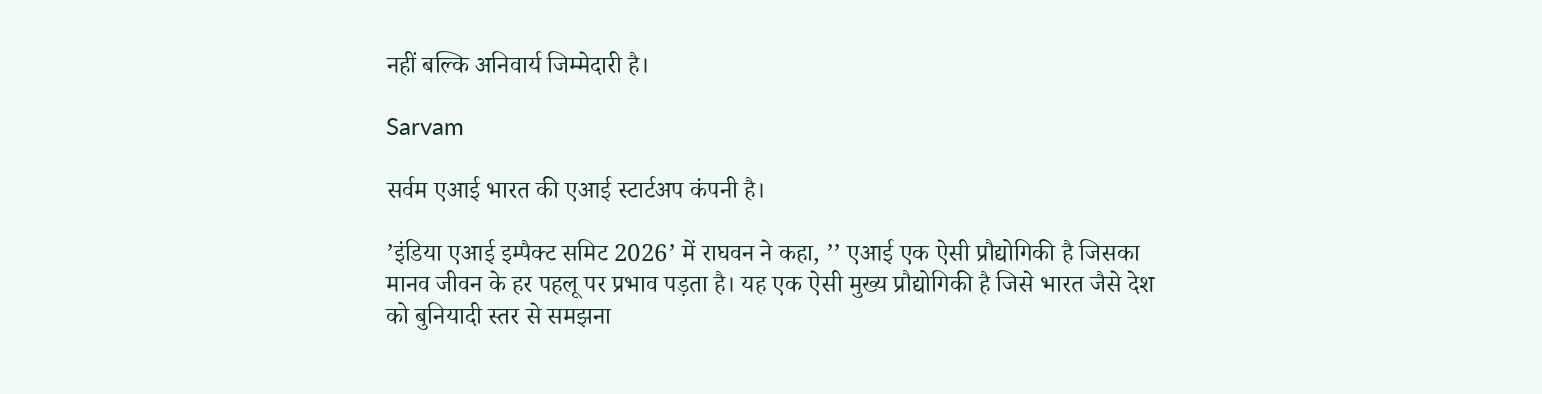नहीं बल्कि अनिवार्य जिम्मेदारी है।

Sarvam

सर्वम एआई भारत की एआई स्टार्टअप कंपनी है।

’इंडिया एआई इम्पैक्ट समिट 2026’ में राघवन ने कहा, ’’ एआई एक ऐसी प्रौद्योगिकी है जिसका मानव जीवन के हर पहलू पर प्रभाव पड़ता है। यह एक ऐसी मुख्य प्रौद्योगिकी है जिसे भारत जैसे देश को बुनियादी स्तर से समझना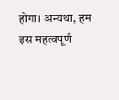होगा। अन्यथा, हम इस महत्वपूर्ण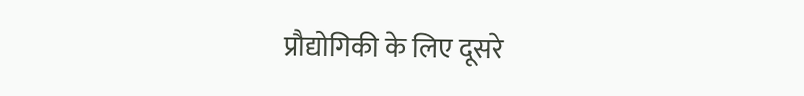प्रौद्योगिकी के लिए दूसरे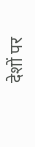देशों पर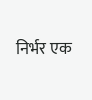निर्भर एक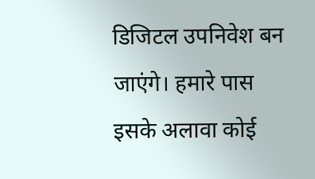डिजिटल उपनिवेश बन जाएंगे। हमारे पास इसके अलावा कोई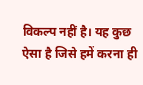विकल्प नहीं है। यह कुछ ऐसा है जिसे हमें करना ही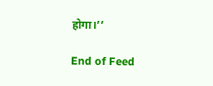होगा।’’

End of Feed